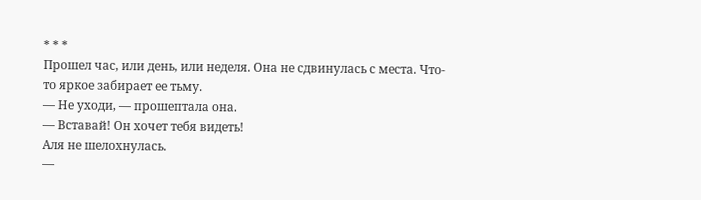* * *
Прошел час, или день, или неделя. Она не сдвинулась с места. Что-то яркое забирает ее тьму.
— Не уходи, — прошептала она.
— Вставай! Он хочет тебя видеть!
Аля не шелохнулась.
—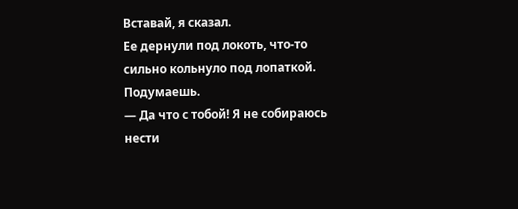Вставай, я сказал.
Ее дернули под локоть, что-то сильно кольнуло под лопаткой. Подумаешь.
— Да что с тобой! Я не собираюсь нести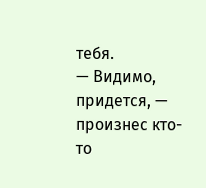тебя.
— Видимо, придется, — произнес кто-то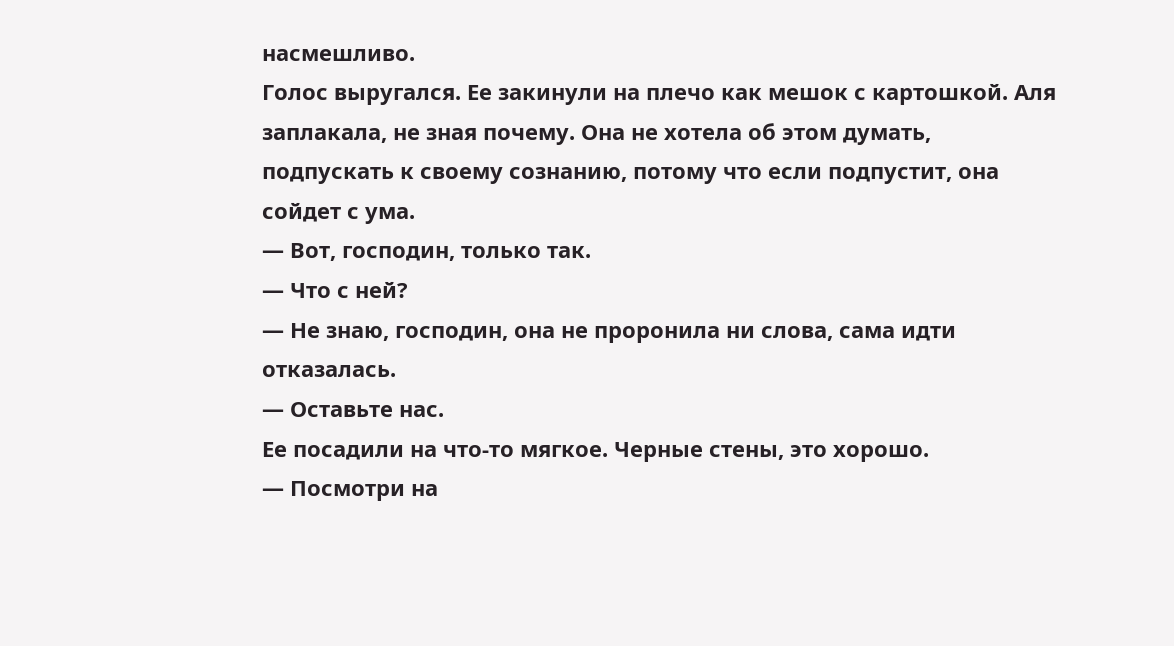насмешливо.
Голос выругался. Ее закинули на плечо как мешок с картошкой. Аля заплакала, не зная почему. Она не хотела об этом думать, подпускать к своему сознанию, потому что если подпустит, она сойдет с ума.
— Вот, господин, только так.
— Что с ней?
— Не знаю, господин, она не проронила ни слова, сама идти отказалась.
— Оставьте нас.
Ее посадили на что-то мягкое. Черные стены, это хорошо.
— Посмотри на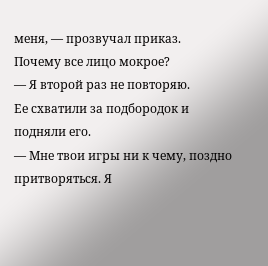меня, — прозвучал приказ.
Почему все лицо мокрое?
— Я второй раз не повторяю.
Ее схватили за подбородок и подняли его.
— Мне твои игры ни к чему, поздно притворяться. Я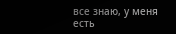все знаю, у меня есть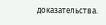доказательства.